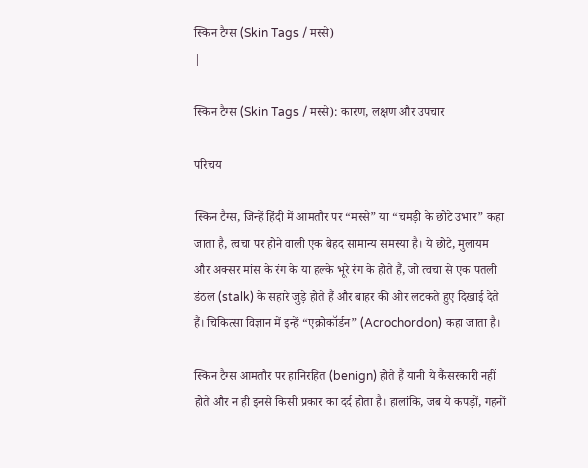स्किन टैग्स (Skin Tags / मस्से)
|

स्किन टैग्स (Skin Tags / मस्से): कारण, लक्षण और उपचार

परिचय

स्किन टैग्स, जिन्हें हिंदी में आमतौर पर “मस्से” या “चमड़ी के छोटे उभार” कहा जाता है, त्वचा पर होने वाली एक बेहद सामान्य समस्या है। ये छोटे, मुलायम और अक्सर मांस के रंग के या हल्के भूरे रंग के होते हैं, जो त्वचा से एक पतली डंठल (stalk) के सहारे जुड़े होते हैं और बाहर की ओर लटकते हुए दिखाई देते हैं। चिकित्सा विज्ञान में इन्हें “एक्रोकॉर्डन” (Acrochordon) कहा जाता है।

स्किन टैग्स आमतौर पर हानिरहित (benign) होते हैं यानी ये कैंसरकारी नहीं होते और न ही इनसे किसी प्रकार का दर्द होता है। हालांकि, जब ये कपड़ों, गहनों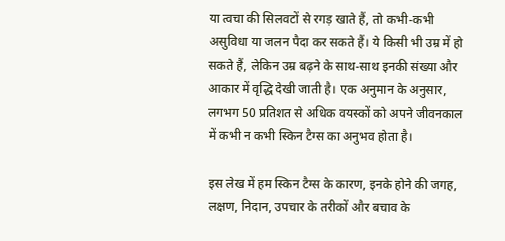या त्वचा की सिलवटों से रगड़ खाते हैं, तो कभी-कभी असुविधा या जलन पैदा कर सकते हैं। ये किसी भी उम्र में हो सकते हैं, लेकिन उम्र बढ़ने के साथ-साथ इनकी संख्या और आकार में वृद्धि देखी जाती है। एक अनुमान के अनुसार, लगभग 50 प्रतिशत से अधिक वयस्कों को अपने जीवनकाल में कभी न कभी स्किन टैग्स का अनुभव होता है।

इस लेख में हम स्किन टैग्स के कारण, इनके होने की जगह, लक्षण, निदान, उपचार के तरीकों और बचाव के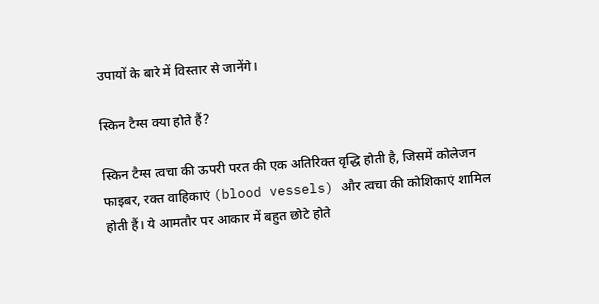उपायों के बारे में विस्तार से जानेंगे।

स्किन टैग्स क्या होते हैं?

स्किन टैग्स त्वचा की ऊपरी परत की एक अतिरिक्त वृद्धि होती है, जिसमें कोलेजन फाइबर, रक्त वाहिकाएं (blood vessels) और त्वचा की कोशिकाएं शामिल होती हैं। ये आमतौर पर आकार में बहुत छोटे होते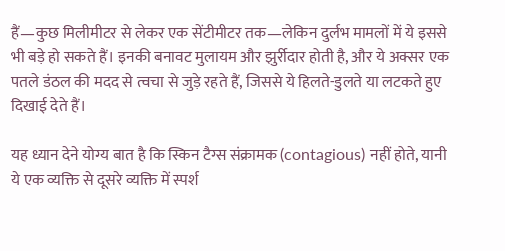हैं—कुछ मिलीमीटर से लेकर एक सेंटीमीटर तक—लेकिन दुर्लभ मामलों में ये इससे भी बड़े हो सकते हैं। इनकी बनावट मुलायम और झुर्रीदार होती है, और ये अक्सर एक पतले डंठल की मदद से त्वचा से जुड़े रहते हैं, जिससे ये हिलते-डुलते या लटकते हुए दिखाई देते हैं।

यह ध्यान देने योग्य बात है कि स्किन टैग्स संक्रामक (contagious) नहीं होते, यानी ये एक व्यक्ति से दूसरे व्यक्ति में स्पर्श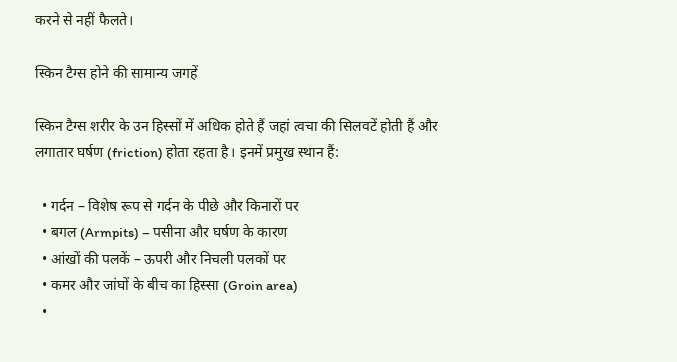करने से नहीं फैलते।

स्किन टैग्स होने की सामान्य जगहें

स्किन टैग्स शरीर के उन हिस्सों में अधिक होते हैं जहां त्वचा की सिलवटें होती हैं और लगातार घर्षण (friction) होता रहता है। इनमें प्रमुख स्थान हैं:

  • गर्दन – विशेष रूप से गर्दन के पीछे और किनारों पर
  • बगल (Armpits) – पसीना और घर्षण के कारण
  • आंखों की पलकें – ऊपरी और निचली पलकों पर
  • कमर और जांघों के बीच का हिस्सा (Groin area)
  •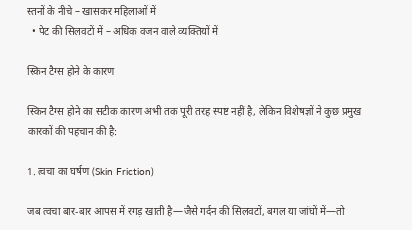स्तनों के नीचे – खासकर महिलाओं में
  • पेट की सिलवटों में – अधिक वजन वाले व्यक्तियों में

स्किन टैग्स होने के कारण

स्किन टैग्स होने का सटीक कारण अभी तक पूरी तरह स्पष्ट नहीं है, लेकिन विशेषज्ञों ने कुछ प्रमुख कारकों की पहचान की है:

1. त्वचा का घर्षण (Skin Friction)

जब त्वचा बार-बार आपस में रगड़ खाती है—जैसे गर्दन की सिलवटों, बगल या जांघों में—तो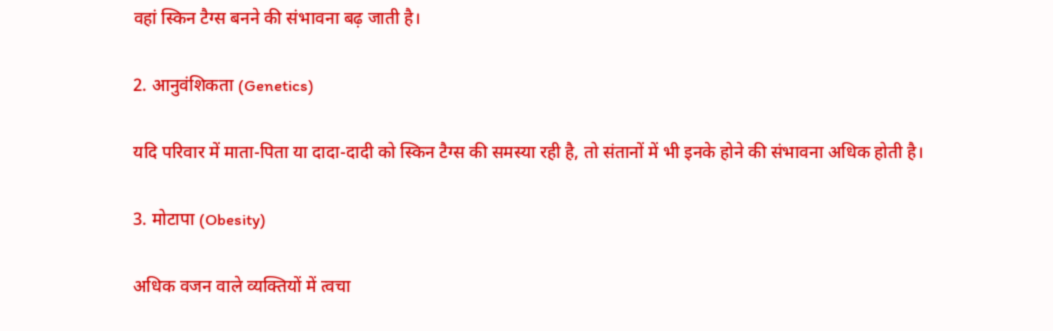वहां स्किन टैग्स बनने की संभावना बढ़ जाती है।

2. आनुवंशिकता (Genetics)

यदि परिवार में माता-पिता या दादा-दादी को स्किन टैग्स की समस्या रही है, तो संतानों में भी इनके होने की संभावना अधिक होती है।

3. मोटापा (Obesity)

अधिक वजन वाले व्यक्तियों में त्वचा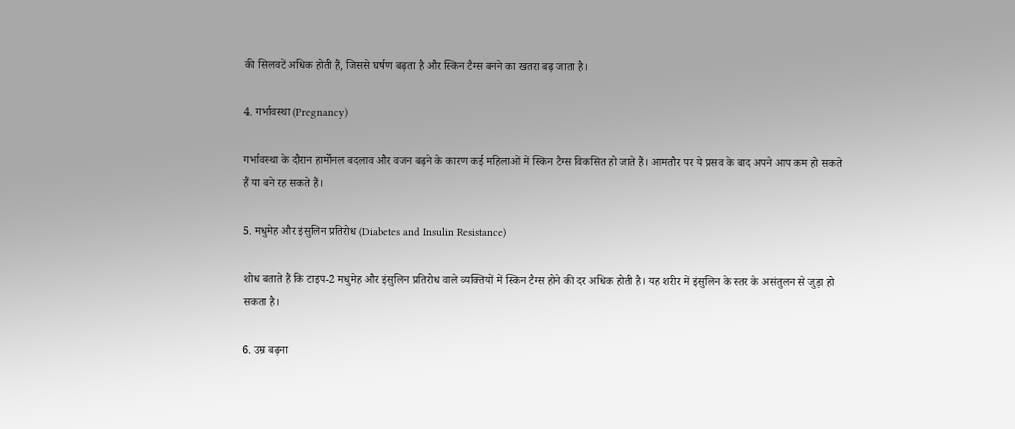की सिलवटें अधिक होती हैं, जिससे घर्षण बढ़ता है और स्किन टैग्स बनने का खतरा बढ़ जाता है।

4. गर्भावस्था (Pregnancy)

गर्भावस्था के दौरान हार्मोनल बदलाव और वजन बढ़ने के कारण कई महिलाओं में स्किन टैग्स विकसित हो जाते हैं। आमतौर पर ये प्रसव के बाद अपने आप कम हो सकते हैं या बने रह सकते हैं।

5. मधुमेह और इंसुलिन प्रतिरोध (Diabetes and Insulin Resistance)

शोध बताते हैं कि टाइप-2 मधुमेह और इंसुलिन प्रतिरोध वाले व्यक्तियों में स्किन टैग्स होने की दर अधिक होती है। यह शरीर में इंसुलिन के स्तर के असंतुलन से जुड़ा हो सकता है।

6. उम्र बढ़ना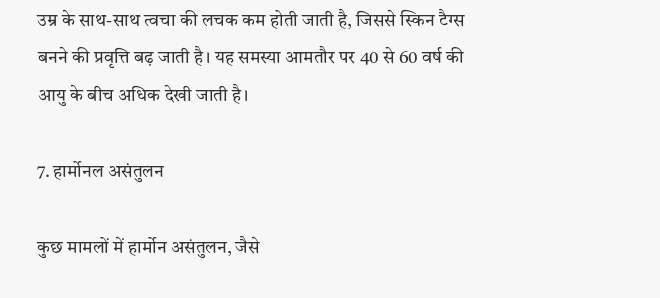उम्र के साथ-साथ त्वचा की लचक कम होती जाती है, जिससे स्किन टैग्स बनने की प्रवृत्ति बढ़ जाती है। यह समस्या आमतौर पर 40 से 60 वर्ष की आयु के बीच अधिक देखी जाती है।

7. हार्मोनल असंतुलन

कुछ मामलों में हार्मोन असंतुलन, जैसे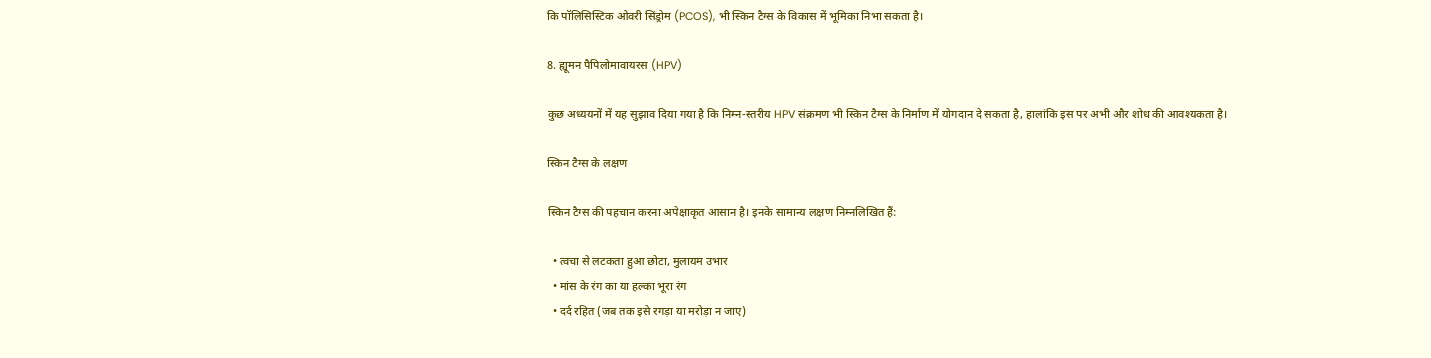कि पॉलिसिस्टिक ओवरी सिंड्रोम (PCOS), भी स्किन टैग्स के विकास में भूमिका निभा सकता है।

8. ह्यूमन पैपिलोमावायरस (HPV)

कुछ अध्ययनों में यह सुझाव दिया गया है कि निम्न-स्तरीय HPV संक्रमण भी स्किन टैग्स के निर्माण में योगदान दे सकता है, हालांकि इस पर अभी और शोध की आवश्यकता है।

स्किन टैग्स के लक्षण

स्किन टैग्स की पहचान करना अपेक्षाकृत आसान है। इनके सामान्य लक्षण निम्नलिखित हैं:

  • त्वचा से लटकता हुआ छोटा, मुलायम उभार
  • मांस के रंग का या हल्का भूरा रंग
  • दर्द रहित (जब तक इसे रगड़ा या मरोड़ा न जाए)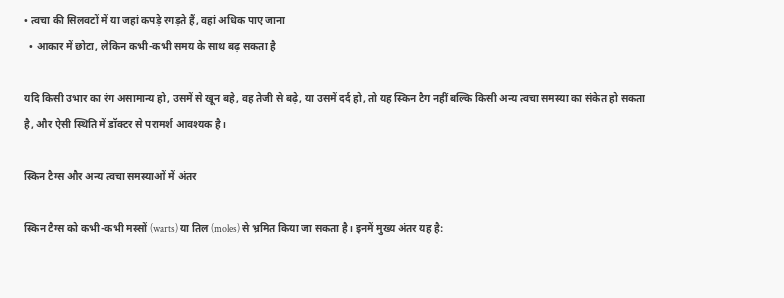• त्वचा की सिलवटों में या जहां कपड़े रगड़ते हैं, वहां अधिक पाए जाना
  • आकार में छोटा, लेकिन कभी-कभी समय के साथ बढ़ सकता है

यदि किसी उभार का रंग असामान्य हो, उसमें से खून बहे, वह तेजी से बढ़े, या उसमें दर्द हो, तो यह स्किन टैग नहीं बल्कि किसी अन्य त्वचा समस्या का संकेत हो सकता है, और ऐसी स्थिति में डॉक्टर से परामर्श आवश्यक है।

स्किन टैग्स और अन्य त्वचा समस्याओं में अंतर

स्किन टैग्स को कभी-कभी मस्सों (warts) या तिल (moles) से भ्रमित किया जा सकता है। इनमें मुख्य अंतर यह है: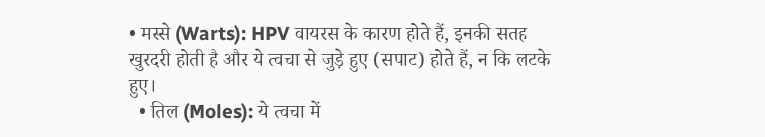• मस्से (Warts): HPV वायरस के कारण होते हैं, इनकी सतह खुरदरी होती है और ये त्वचा से जुड़े हुए (सपाट) होते हैं, न कि लटके हुए।
  • तिल (Moles): ये त्वचा में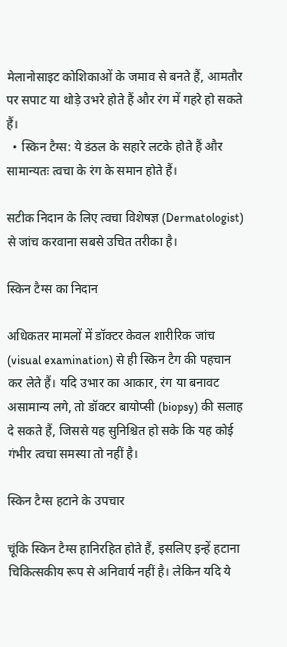मेलानोसाइट कोशिकाओं के जमाव से बनते हैं, आमतौर पर सपाट या थोड़े उभरे होते हैं और रंग में गहरे हो सकते हैं।
  • स्किन टैग्स: ये डंठल के सहारे लटके होते हैं और सामान्यतः त्वचा के रंग के समान होते हैं।

सटीक निदान के लिए त्वचा विशेषज्ञ (Dermatologist) से जांच करवाना सबसे उचित तरीका है।

स्किन टैग्स का निदान

अधिकतर मामलों में डॉक्टर केवल शारीरिक जांच (visual examination) से ही स्किन टैग की पहचान कर लेते हैं। यदि उभार का आकार, रंग या बनावट असामान्य लगे, तो डॉक्टर बायोप्सी (biopsy) की सलाह दे सकते हैं, जिससे यह सुनिश्चित हो सके कि यह कोई गंभीर त्वचा समस्या तो नहीं है।

स्किन टैग्स हटाने के उपचार

चूंकि स्किन टैग्स हानिरहित होते हैं, इसलिए इन्हें हटाना चिकित्सकीय रूप से अनिवार्य नहीं है। लेकिन यदि ये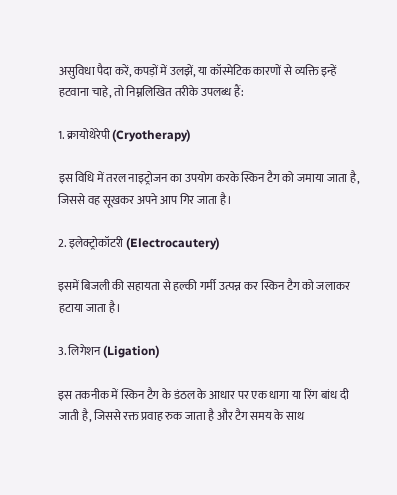असुविधा पैदा करें, कपड़ों में उलझें, या कॉस्मेटिक कारणों से व्यक्ति इन्हें हटवाना चाहे, तो निम्नलिखित तरीके उपलब्ध हैं:

1. क्रायोथेरेपी (Cryotherapy)

इस विधि में तरल नाइट्रोजन का उपयोग करके स्किन टैग को जमाया जाता है, जिससे वह सूखकर अपने आप गिर जाता है।

2. इलेक्ट्रोकॉटरी (Electrocautery)

इसमें बिजली की सहायता से हल्की गर्मी उत्पन्न कर स्किन टैग को जलाकर हटाया जाता है।

3. लिगेशन (Ligation)

इस तकनीक में स्किन टैग के डंठल के आधार पर एक धागा या रिंग बांध दी जाती है, जिससे रक्त प्रवाह रुक जाता है और टैग समय के साथ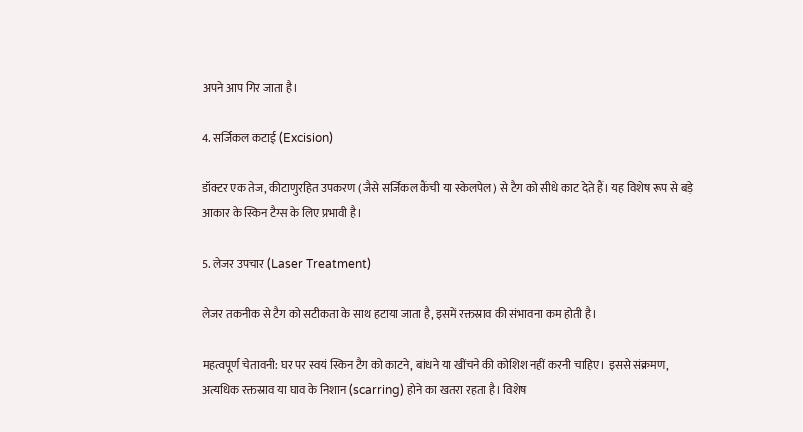अपने आप गिर जाता है।

4. सर्जिकल कटाई (Excision)

डॉक्टर एक तेज, कीटाणुरहित उपकरण (जैसे सर्जिकल कैंची या स्केलपेल) से टैग को सीधे काट देते हैं। यह विशेष रूप से बड़े आकार के स्किन टैग्स के लिए प्रभावी है।

5. लेजर उपचार (Laser Treatment)

लेजर तकनीक से टैग को सटीकता के साथ हटाया जाता है, इसमें रक्तस्राव की संभावना कम होती है।

महत्वपूर्ण चेतावनी: घर पर स्वयं स्किन टैग को काटने, बांधने या खींचने की कोशिश नहीं करनी चाहिए। इससे संक्रमण, अत्यधिक रक्तस्राव या घाव के निशान (scarring) होने का खतरा रहता है। विशेष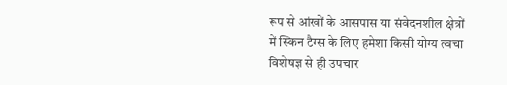रूप से आंखों के आसपास या संवेदनशील क्षेत्रों में स्किन टैग्स के लिए हमेशा किसी योग्य त्वचा विशेषज्ञ से ही उपचार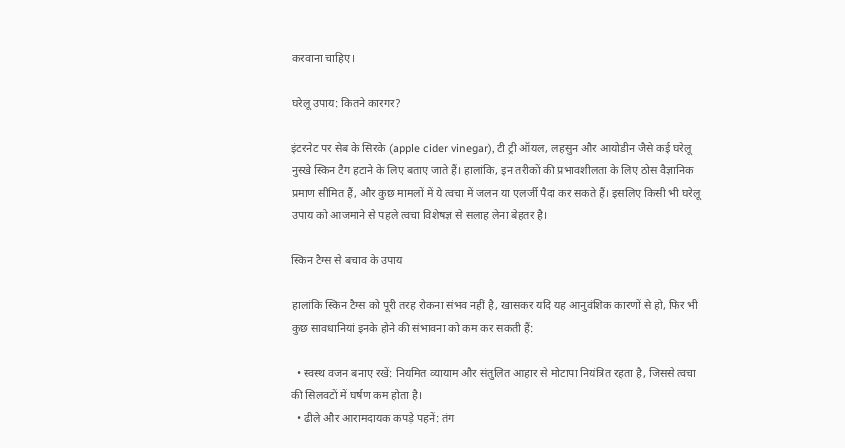करवाना चाहिए।

घरेलू उपाय: कितने कारगर?

इंटरनेट पर सेब के सिरके (apple cider vinegar), टी ट्री ऑयल, लहसुन और आयोडीन जैसे कई घरेलू नुस्खे स्किन टैग हटाने के लिए बताए जाते हैं। हालांकि, इन तरीकों की प्रभावशीलता के लिए ठोस वैज्ञानिक प्रमाण सीमित हैं, और कुछ मामलों में ये त्वचा में जलन या एलर्जी पैदा कर सकते हैं। इसलिए किसी भी घरेलू उपाय को आजमाने से पहले त्वचा विशेषज्ञ से सलाह लेना बेहतर है।

स्किन टैग्स से बचाव के उपाय

हालांकि स्किन टैग्स को पूरी तरह रोकना संभव नहीं है, खासकर यदि यह आनुवंशिक कारणों से हो, फिर भी कुछ सावधानियां इनके होने की संभावना को कम कर सकती हैं:

  • स्वस्थ वजन बनाए रखें: नियमित व्यायाम और संतुलित आहार से मोटापा नियंत्रित रहता है, जिससे त्वचा की सिलवटों में घर्षण कम होता है।
  • ढीले और आरामदायक कपड़े पहनें: तंग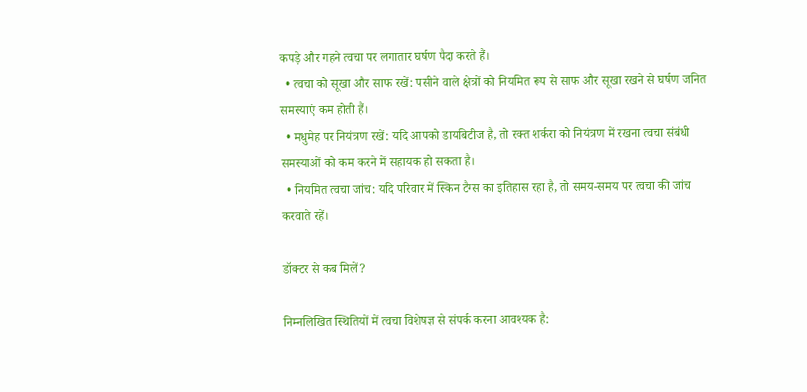कपड़े और गहने त्वचा पर लगातार घर्षण पैदा करते हैं।
  • त्वचा को सूखा और साफ रखें: पसीने वाले क्षेत्रों को नियमित रूप से साफ और सूखा रखने से घर्षण जनित समस्याएं कम होती हैं।
  • मधुमेह पर नियंत्रण रखें: यदि आपको डायबिटीज है, तो रक्त शर्करा को नियंत्रण में रखना त्वचा संबंधी समस्याओं को कम करने में सहायक हो सकता है।
  • नियमित त्वचा जांच: यदि परिवार में स्किन टैग्स का इतिहास रहा है, तो समय-समय पर त्वचा की जांच करवाते रहें।

डॉक्टर से कब मिलें?

निम्नलिखित स्थितियों में त्वचा विशेषज्ञ से संपर्क करना आवश्यक है: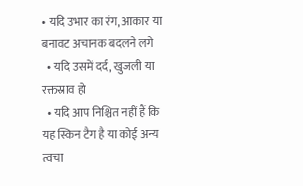• यदि उभार का रंग, आकार या बनावट अचानक बदलने लगे
  • यदि उसमें दर्द, खुजली या रक्तस्राव हो
  • यदि आप निश्चित नहीं हैं कि यह स्किन टैग है या कोई अन्य त्वचा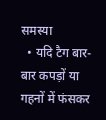समस्या
  • यदि टैग बार-बार कपड़ों या गहनों में फंसकर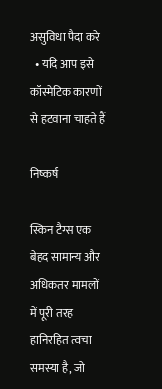असुविधा पैदा करे
  • यदि आप इसे कॉस्मेटिक कारणों से हटवाना चाहते हैं

निष्कर्ष

स्किन टैग्स एक बेहद सामान्य और अधिकतर मामलों में पूरी तरह हानिरहित त्वचा समस्या है, जो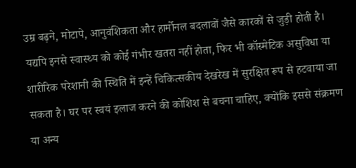उम्र बढ़ने, मोटापे, आनुवंशिकता और हार्मोनल बदलावों जैसे कारकों से जुड़ी होती है। यद्यपि इनसे स्वास्थ्य को कोई गंभीर खतरा नहीं होता, फिर भी कॉस्मेटिक असुविधा या शारीरिक परेशानी की स्थिति में इन्हें चिकित्सकीय देखरेख में सुरक्षित रूप से हटवाया जा सकता है। घर पर स्वयं इलाज करने की कोशिश से बचना चाहिए, क्योंकि इससे संक्रमण या अन्य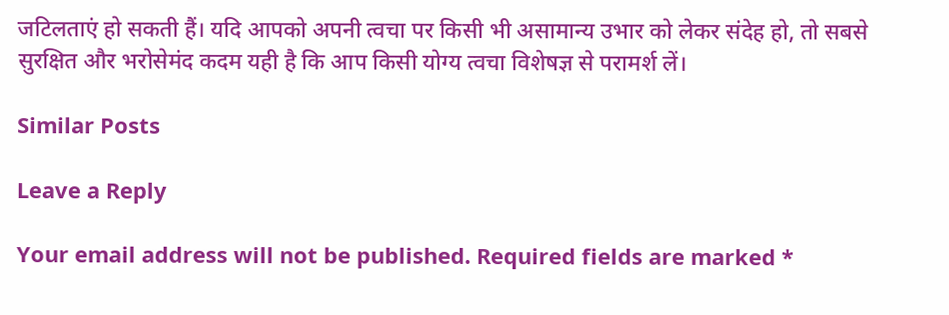जटिलताएं हो सकती हैं। यदि आपको अपनी त्वचा पर किसी भी असामान्य उभार को लेकर संदेह हो, तो सबसे सुरक्षित और भरोसेमंद कदम यही है कि आप किसी योग्य त्वचा विशेषज्ञ से परामर्श लें।

Similar Posts

Leave a Reply

Your email address will not be published. Required fields are marked *